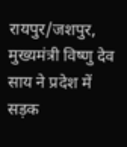रायपुर/जशपुर, मुख्यमंत्री विष्णु देव साय ने प्रदेश में सड़क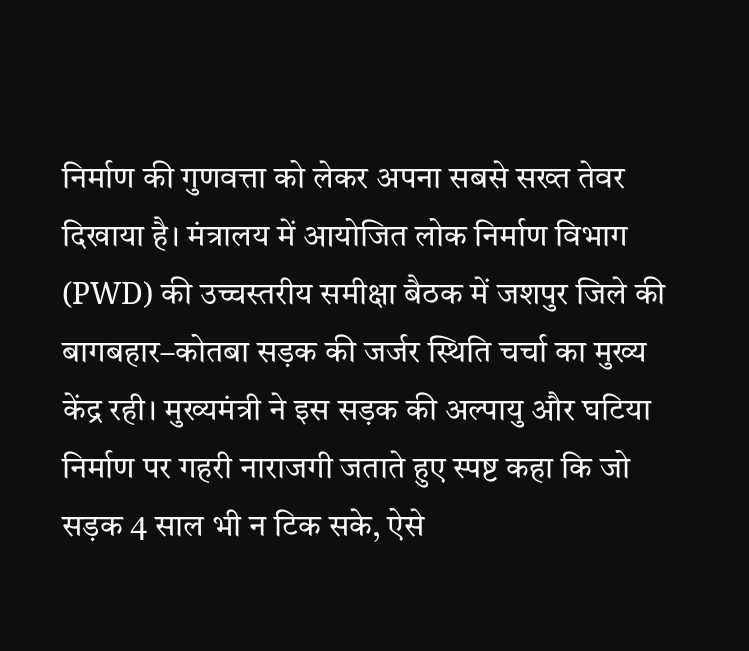निर्माण की गुणवत्ता को लेकर अपना सबसे सख्त तेवर दिखाया है। मंत्रालय में आयोजित लोक निर्माण विभाग (PWD) की उच्चस्तरीय समीक्षा बैठक में जशपुर जिले की बागबहार–कोतबा सड़क की जर्जर स्थिति चर्चा का मुख्य केंद्र रही। मुख्यमंत्री ने इस सड़क की अल्पायु और घटिया निर्माण पर गहरी नाराजगी जताते हुए स्पष्ट कहा कि जो सड़क 4 साल भी न टिक सके, ऐसे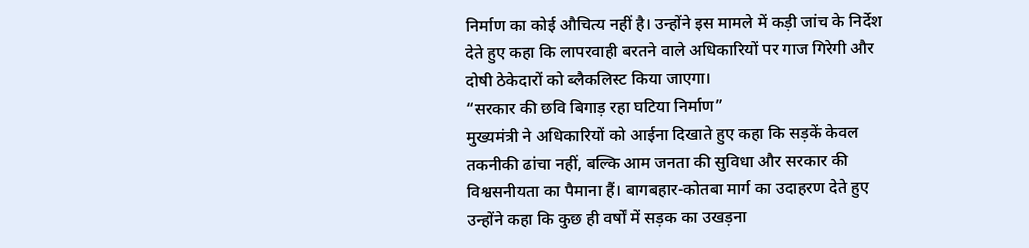निर्माण का कोई औचित्य नहीं है। उन्होंने इस मामले में कड़ी जांच के निर्देश देते हुए कहा कि लापरवाही बरतने वाले अधिकारियों पर गाज गिरेगी और दोषी ठेकेदारों को ब्लैकलिस्ट किया जाएगा।
“सरकार की छवि बिगाड़ रहा घटिया निर्माण”
मुख्यमंत्री ने अधिकारियों को आईना दिखाते हुए कहा कि सड़कें केवल तकनीकी ढांचा नहीं, बल्कि आम जनता की सुविधा और सरकार की विश्वसनीयता का पैमाना हैं। बागबहार-कोतबा मार्ग का उदाहरण देते हुए उन्होंने कहा कि कुछ ही वर्षों में सड़क का उखड़ना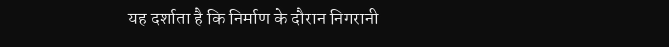यह दर्शाता है कि निर्माण के दौरान निगरानी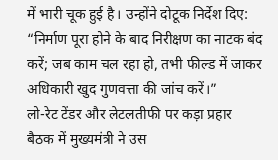में भारी चूक हुई है। उन्होंने दोटूक निर्देश दिए: “निर्माण पूरा होने के बाद निरीक्षण का नाटक बंद करें; जब काम चल रहा हो, तभी फील्ड में जाकर अधिकारी खुद गुणवत्ता की जांच करें।”
लो-रेट टेंडर और लेटलतीफी पर कड़ा प्रहार
बैठक में मुख्यमंत्री ने उस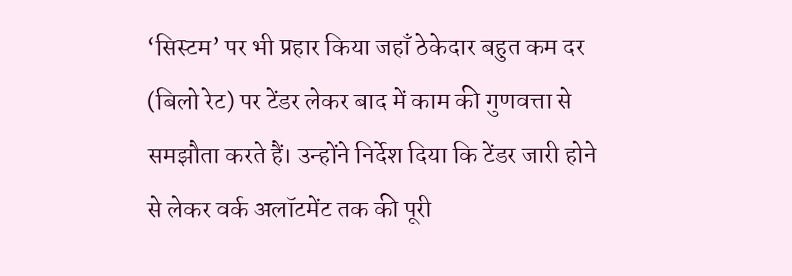‘सिस्टम’ पर भी प्रहार किया जहाँ ठेकेदार बहुत कम दर (बिलो रेट) पर टेंडर लेकर बाद में काम की गुणवत्ता से समझौता करते हैं। उन्होंने निर्देश दिया कि टेंडर जारी होने से लेकर वर्क अलॉटमेंट तक की पूरी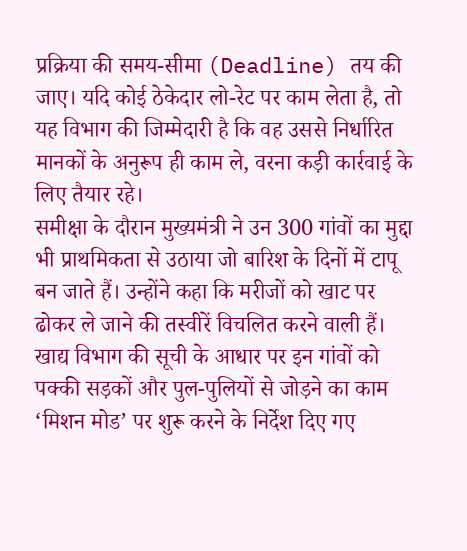प्रक्रिया की समय-सीमा (Deadline) तय की जाए। यदि कोई ठेकेदार लो-रेट पर काम लेता है, तो यह विभाग की जिम्मेदारी है कि वह उससे निर्धारित मानकों के अनुरूप ही काम ले, वरना कड़ी कार्रवाई के लिए तैयार रहे।
समीक्षा के दौरान मुख्यमंत्री ने उन 300 गांवों का मुद्दा भी प्राथमिकता से उठाया जो बारिश के दिनों में टापू बन जाते हैं। उन्होंने कहा कि मरीजों को खाट पर ढोकर ले जाने की तस्वीरें विचलित करने वाली हैं। खाद्य विभाग की सूची के आधार पर इन गांवों को पक्की सड़कों और पुल-पुलियों से जोड़ने का काम ‘मिशन मोड’ पर शुरू करने के निर्देश दिए गए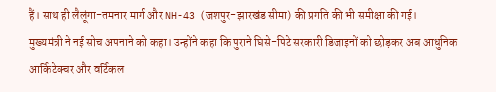हैं। साथ ही लैलूंगा-तमनार मार्ग और NH-43 (जशपुर-झारखंड सीमा) की प्रगति की भी समीक्षा की गई।
मुख्यमंत्री ने नई सोच अपनाने को कहा। उन्होंने कहा कि पुराने घिसे-पिटे सरकारी डिजाइनों को छोड़कर अब आधुनिक आर्किटेक्चर और वर्टिकल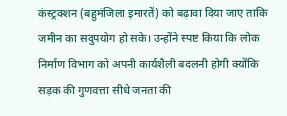कंस्ट्रक्शन (बहुमंजिला इमारतें) को बढ़ावा दिया जाए ताकि जमीन का सदुपयोग हो सके। उन्होंने स्पष्ट किया कि लोक निर्माण विभाग को अपनी कार्यशैली बदलनी होगी क्योंकि सड़क की गुणवत्ता सीधे जनता की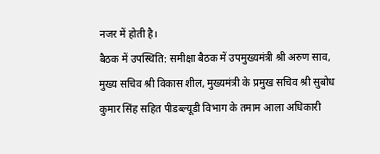नजर में होती है।
बैठक में उपस्थिति: समीक्षा बैठक में उपमुख्यमंत्री श्री अरुण साव, मुख्य सचिव श्री विकास शील, मुख्यमंत्री के प्रमुख सचिव श्री सुबोध कुमार सिंह सहित पीडब्ल्यूडी विभाग के तमाम आला अधिकारी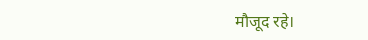मौजूद रहे।